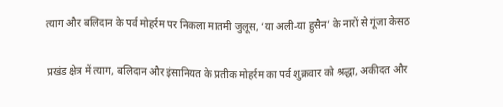त्याग और बलिदान के पर्व मोहर्रम पर निकला मातमी जुलूस, ‘या अली-या हुसैन’ के नारों से गूंजा केसठ

प्रखंड क्षेत्र में त्याग, बलिदान और इंसानियत के प्रतीक मोहर्रम का पर्व शुक्रवार को श्रद्धा, अकीदत और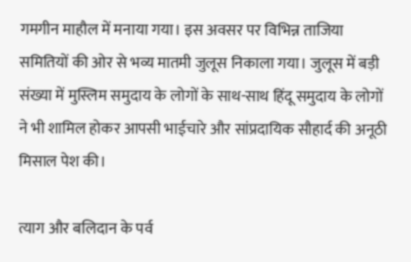गमगीन माहौल में मनाया गया। इस अवसर पर विभिन्न ताजिया समितियों की ओर से भव्य मातमी जुलूस निकाला गया। जुलूस में बड़ी संख्या में मुस्लिम समुदाय के लोगों के साथ-साथ हिंदू समुदाय के लोगों ने भी शामिल होकर आपसी भाईचारे और सांप्रदायिक सौहार्द की अनूठी मिसाल पेश की।

त्याग और बलिदान के पर्व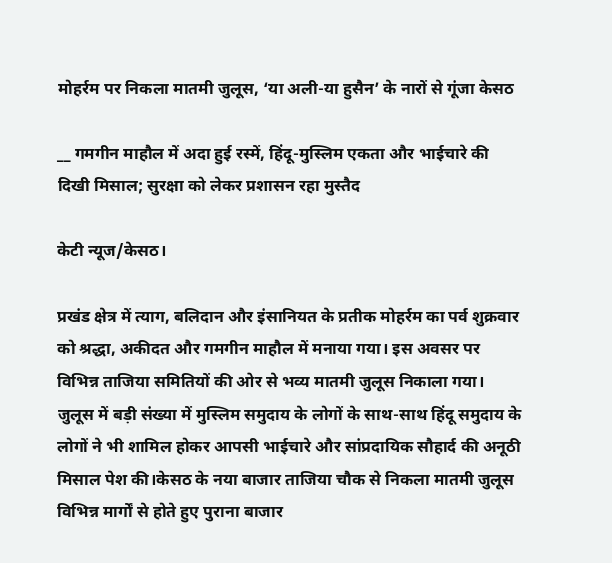मोहर्रम पर निकला मातमी जुलूस, ‘या अली-या हुसैन’ के नारों से गूंजा केसठ

__ गमगीन माहौल में अदा हुई रस्में, हिंदू-मुस्लिम एकता और भाईचारे की दिखी मिसाल; सुरक्षा को लेकर प्रशासन रहा मुस्तैद

केटी न्यूज/केसठ।

प्रखंड क्षेत्र में त्याग, बलिदान और इंसानियत के प्रतीक मोहर्रम का पर्व शुक्रवार को श्रद्धा, अकीदत और गमगीन माहौल में मनाया गया। इस अवसर पर विभिन्न ताजिया समितियों की ओर से भव्य मातमी जुलूस निकाला गया। जुलूस में बड़ी संख्या में मुस्लिम समुदाय के लोगों के साथ-साथ हिंदू समुदाय के लोगों ने भी शामिल होकर आपसी भाईचारे और सांप्रदायिक सौहार्द की अनूठी मिसाल पेश की।केसठ के नया बाजार ताजिया चौक से निकला मातमी जुलूस विभिन्न मार्गों से होते हुए पुराना बाजार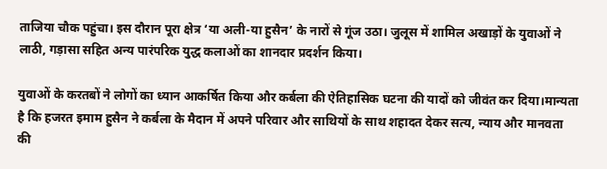ताजिया चौक पहुंचा। इस दौरान पूरा क्षेत्र ‘या अली-या हुसैन’ के नारों से गूंज उठा। जुलूस में शामिल अखाड़ों के युवाओं ने लाठी, गड़ासा सहित अन्य पारंपरिक युद्ध कलाओं का शानदार प्रदर्शन किया।

युवाओं के करतबों ने लोगों का ध्यान आकर्षित किया और कर्बला की ऐतिहासिक घटना की यादों को जीवंत कर दिया।मान्यता है कि हजरत इमाम हुसैन ने कर्बला के मैदान में अपने परिवार और साथियों के साथ शहादत देकर सत्य, न्याय और मानवता की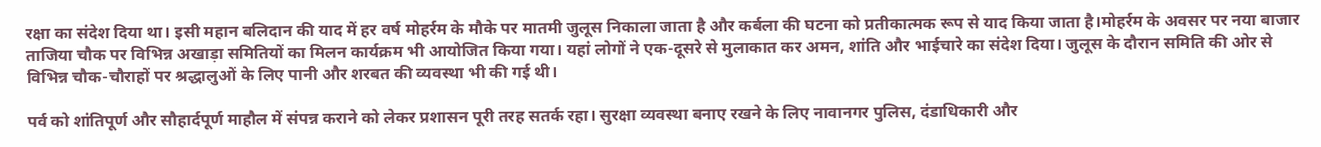रक्षा का संदेश दिया था। इसी महान बलिदान की याद में हर वर्ष मोहर्रम के मौके पर मातमी जुलूस निकाला जाता है और कर्बला की घटना को प्रतीकात्मक रूप से याद किया जाता है।मोहर्रम के अवसर पर नया बाजार ताजिया चौक पर विभिन्न अखाड़ा समितियों का मिलन कार्यक्रम भी आयोजित किया गया। यहां लोगों ने एक-दूसरे से मुलाकात कर अमन, शांति और भाईचारे का संदेश दिया। जुलूस के दौरान समिति की ओर से विभिन्न चौक-चौराहों पर श्रद्धालुओं के लिए पानी और शरबत की व्यवस्था भी की गई थी।

पर्व को शांतिपूर्ण और सौहार्दपूर्ण माहौल में संपन्न कराने को लेकर प्रशासन पूरी तरह सतर्क रहा। सुरक्षा व्यवस्था बनाए रखने के लिए नावानगर पुलिस, दंडाधिकारी और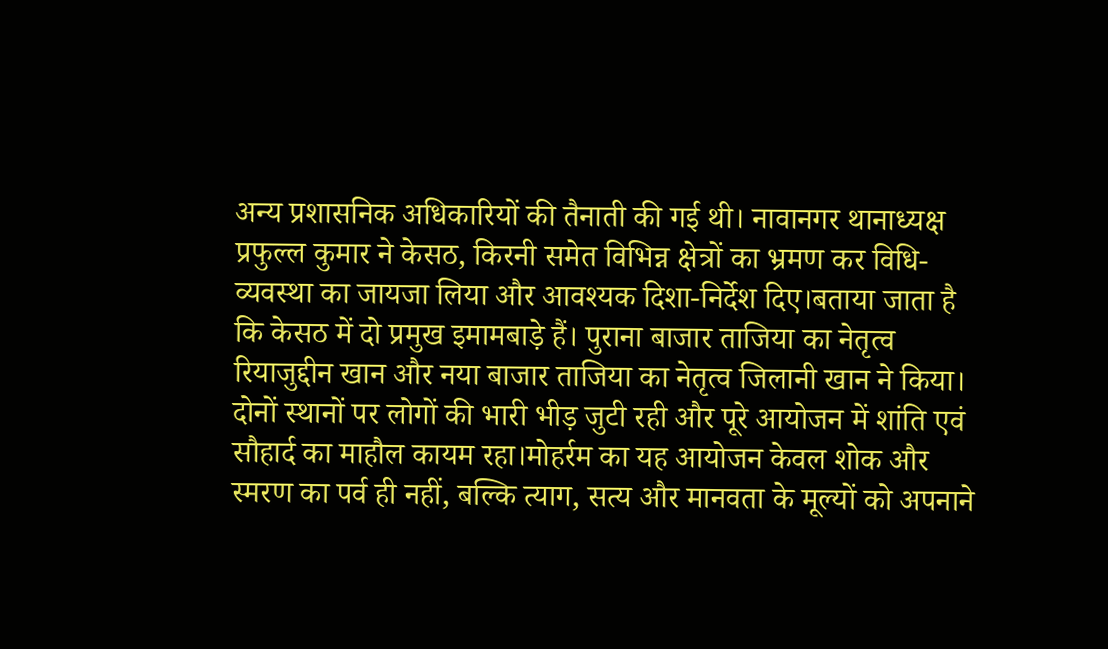अन्य प्रशासनिक अधिकारियों की तैनाती की गई थी। नावानगर थानाध्यक्ष प्रफुल्ल कुमार ने केसठ, किरनी समेत विभिन्न क्षेत्रों का भ्रमण कर विधि-व्यवस्था का जायजा लिया और आवश्यक दिशा-निर्देश दिए।बताया जाता है कि केसठ में दो प्रमुख इमामबाड़े हैं। पुराना बाजार ताजिया का नेतृत्व रियाजुद्दीन खान और नया बाजार ताजिया का नेतृत्व जिलानी खान ने किया। दोनों स्थानों पर लोगों की भारी भीड़ जुटी रही और पूरे आयोजन में शांति एवं सौहार्द का माहौल कायम रहा।मोहर्रम का यह आयोजन केवल शोक और स्मरण का पर्व ही नहीं, बल्कि त्याग, सत्य और मानवता के मूल्यों को अपनाने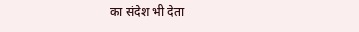का संदेश भी देता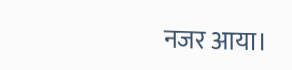नजर आया।